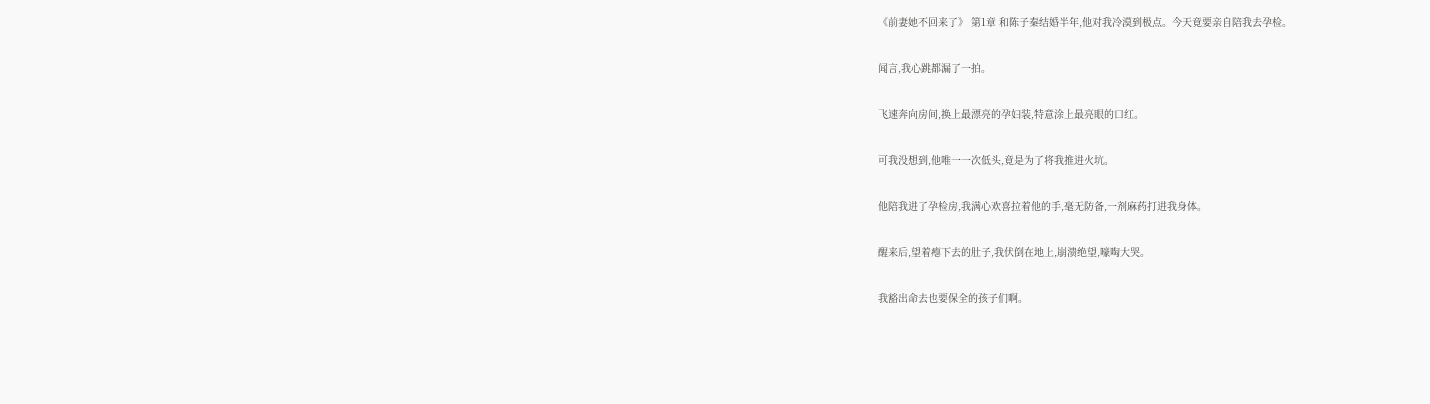《前妻她不回来了》 第1章 和陈子秦结婚半年,他对我冷漠到极点。今天竟要亲自陪我去孕检。

闻言,我心跳都漏了一拍。

飞速奔向房间,换上最漂亮的孕妇装,特意涂上最亮眼的口红。

可我没想到,他唯一一次低头,竟是为了将我推进火坑。

他陪我进了孕检房,我满心欢喜拉着他的手,毫无防备,一剂麻药打进我身体。

醒来后,望着瘪下去的肚子,我伏倒在地上,崩溃绝望,嚎啕大哭。

我豁出命去也要保全的孩子们啊。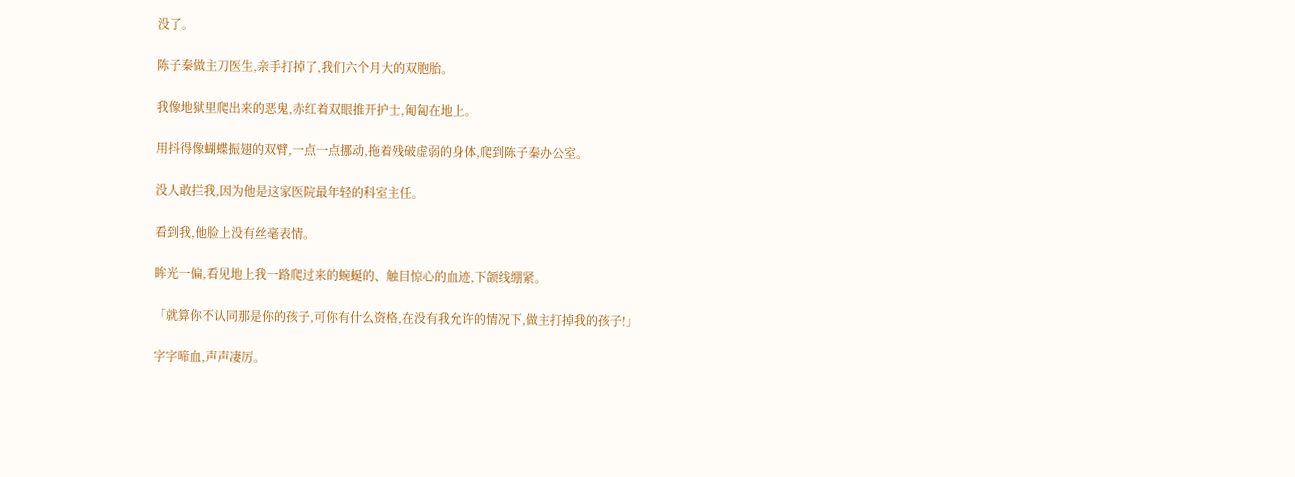没了。

陈子秦做主刀医生,亲手打掉了,我们六个月大的双胞胎。

我像地狱里爬出来的恶鬼,赤红着双眼推开护士,匍匐在地上。

用抖得像蝴蝶振翅的双臂,一点一点挪动,拖着残破虚弱的身体,爬到陈子秦办公室。

没人敢拦我,因为他是这家医院最年轻的科室主任。

看到我,他脸上没有丝毫表情。

眸光一偏,看见地上我一路爬过来的蜿蜒的、触目惊心的血迹,下颌线绷紧。

「就算你不认同那是你的孩子,可你有什么资格,在没有我允许的情况下,做主打掉我的孩子!」

字字啼血,声声凄厉。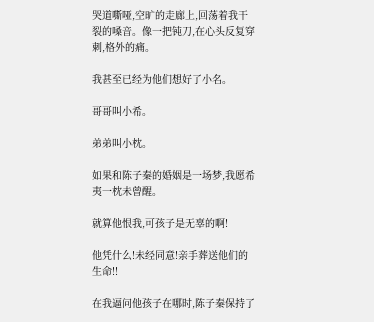哭道嘶哑,空旷的走廊上,回荡着我干裂的嗓音。像一把钝刀,在心头反复穿刺,格外的痛。

我甚至已经为他们想好了小名。

哥哥叫小希。

弟弟叫小枕。

如果和陈子秦的婚姻是一场梦,我愿希夷一枕未曾醒。

就算他恨我,可孩子是无辜的啊!

他凭什么!未经同意!亲手葬送他们的生命!!

在我逼问他孩子在哪时,陈子秦保持了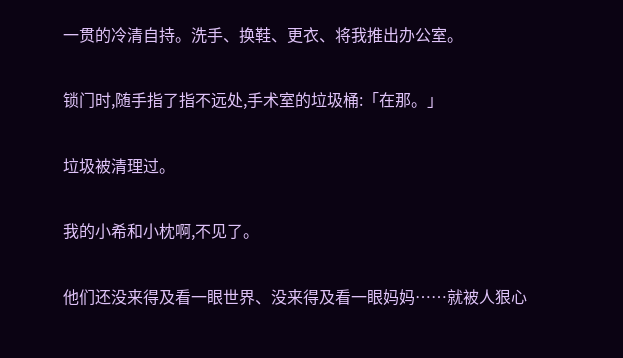一贯的冷清自持。洗手、换鞋、更衣、将我推出办公室。

锁门时,随手指了指不远处,手术室的垃圾桶:「在那。」

垃圾被清理过。

我的小希和小枕啊,不见了。

他们还没来得及看一眼世界、没来得及看一眼妈妈……就被人狠心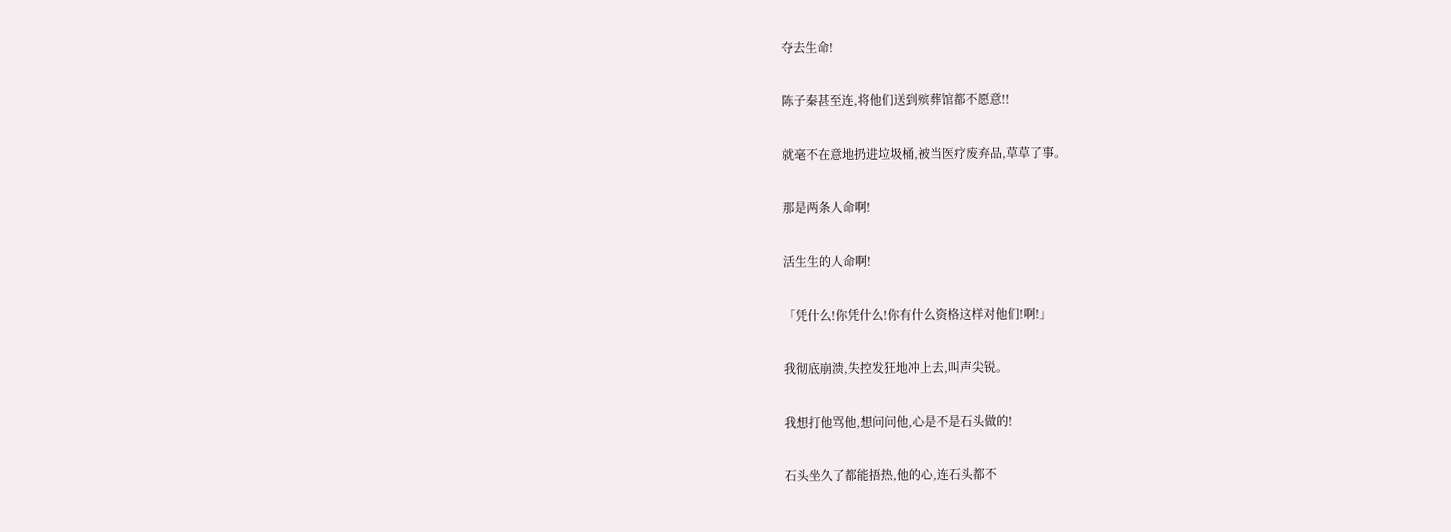夺去生命!

陈子秦甚至连,将他们送到殡葬馆都不愿意!!

就毫不在意地扔进垃圾桶,被当医疗废弃品,草草了事。

那是两条人命啊!

活生生的人命啊!

「凭什么!你凭什么!你有什么资格这样对他们!啊!」

我彻底崩溃,失控发狂地冲上去,叫声尖锐。

我想打他骂他,想问问他,心是不是石头做的!

石头坐久了都能捂热,他的心,连石头都不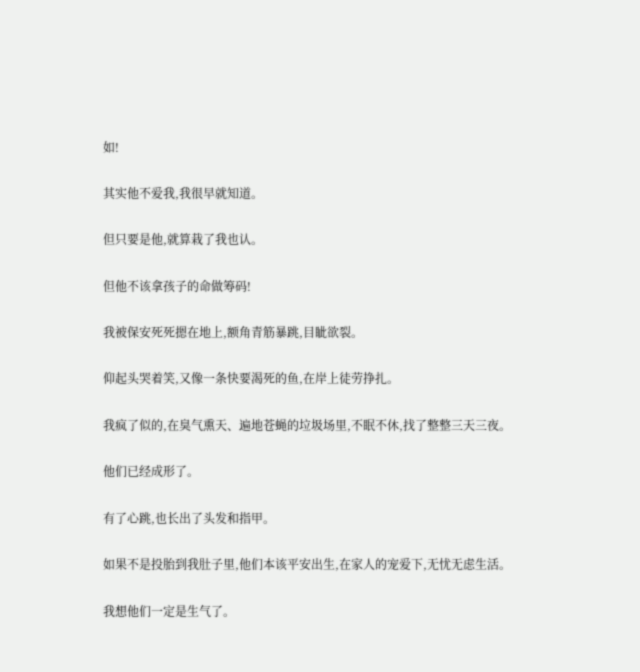如!

其实他不爱我,我很早就知道。

但只要是他,就算栽了我也认。

但他不该拿孩子的命做筹码!

我被保安死死摁在地上,额角青筋暴跳,目眦欲裂。

仰起头哭着笑,又像一条快要渴死的鱼,在岸上徒劳挣扎。

我疯了似的,在臭气熏天、遍地苍蝇的垃圾场里,不眠不休,找了整整三天三夜。

他们已经成形了。

有了心跳,也长出了头发和指甲。

如果不是投胎到我肚子里,他们本该平安出生,在家人的宠爱下,无忧无虑生活。

我想他们一定是生气了。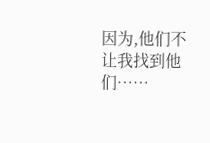因为,他们不让我找到他们……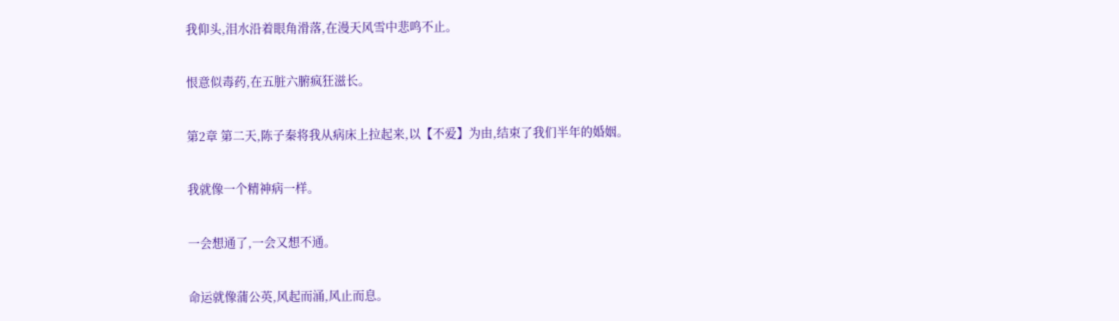我仰头,泪水沿着眼角滑落,在漫天风雪中悲鸣不止。

恨意似毒药,在五脏六腑疯狂滋长。

第2章 第二天,陈子秦将我从病床上拉起来,以【不爱】为由,结束了我们半年的婚姻。

我就像一个精神病一样。

一会想通了,一会又想不通。

命运就像蒲公英,风起而涌,风止而息。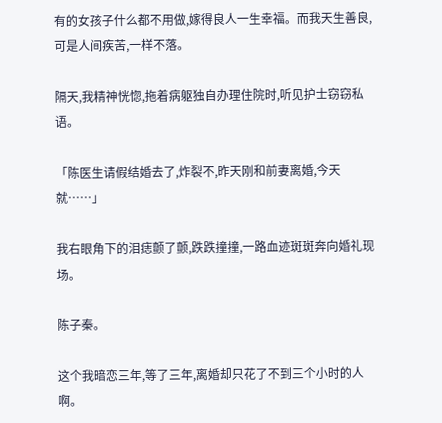有的女孩子什么都不用做,嫁得良人一生幸福。而我天生善良,可是人间疾苦,一样不落。

隔天,我精神恍惚,拖着病躯独自办理住院时,听见护士窃窃私语。

「陈医生请假结婚去了,炸裂不,昨天刚和前妻离婚,今天就……」

我右眼角下的泪痣颤了颤,跌跌撞撞,一路血迹斑斑奔向婚礼现场。

陈子秦。

这个我暗恋三年,等了三年,离婚却只花了不到三个小时的人啊。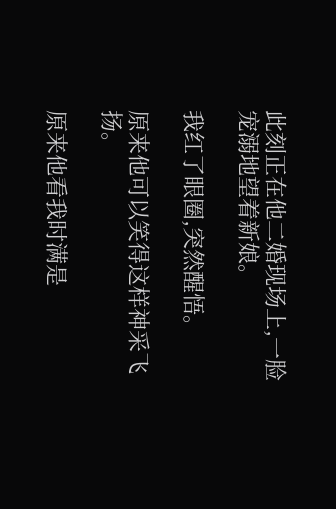此刻正在他二婚现场上,一脸宠溺地望着新娘。

我红了眼圈,突然醒悟。

原来他可以笑得这样神采飞扬。

原来他看我时满是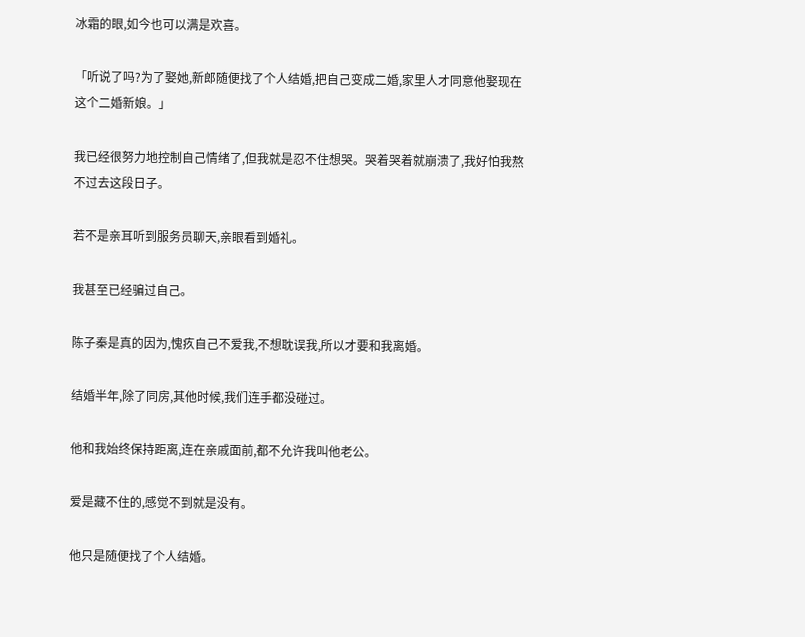冰霜的眼,如今也可以满是欢喜。

「听说了吗?为了娶她,新郎随便找了个人结婚,把自己变成二婚,家里人才同意他娶现在这个二婚新娘。」

我已经很努力地控制自己情绪了,但我就是忍不住想哭。哭着哭着就崩溃了,我好怕我熬不过去这段日子。

若不是亲耳听到服务员聊天,亲眼看到婚礼。

我甚至已经骗过自己。

陈子秦是真的因为,愧疚自己不爱我,不想耽误我,所以才要和我离婚。

结婚半年,除了同房,其他时候,我们连手都没碰过。

他和我始终保持距离,连在亲戚面前,都不允许我叫他老公。

爱是藏不住的,感觉不到就是没有。

他只是随便找了个人结婚。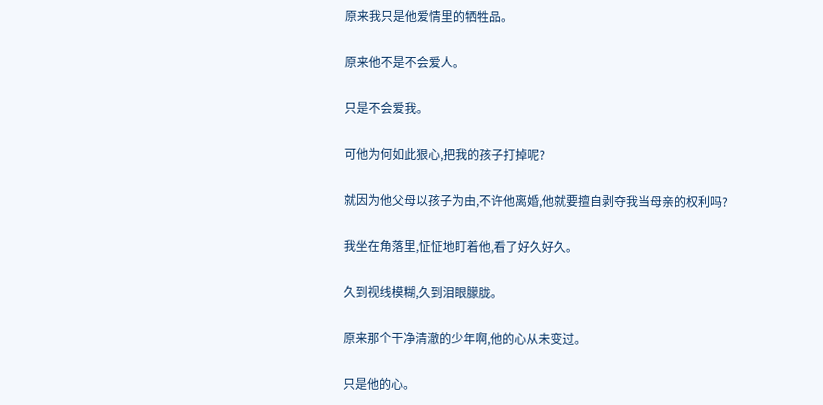原来我只是他爱情里的牺牲品。

原来他不是不会爱人。

只是不会爱我。

可他为何如此狠心,把我的孩子打掉呢?

就因为他父母以孩子为由,不许他离婚,他就要擅自剥夺我当母亲的权利吗?

我坐在角落里,怔怔地盯着他,看了好久好久。

久到视线模糊,久到泪眼朦胧。

原来那个干净清澈的少年啊,他的心从未变过。

只是他的心。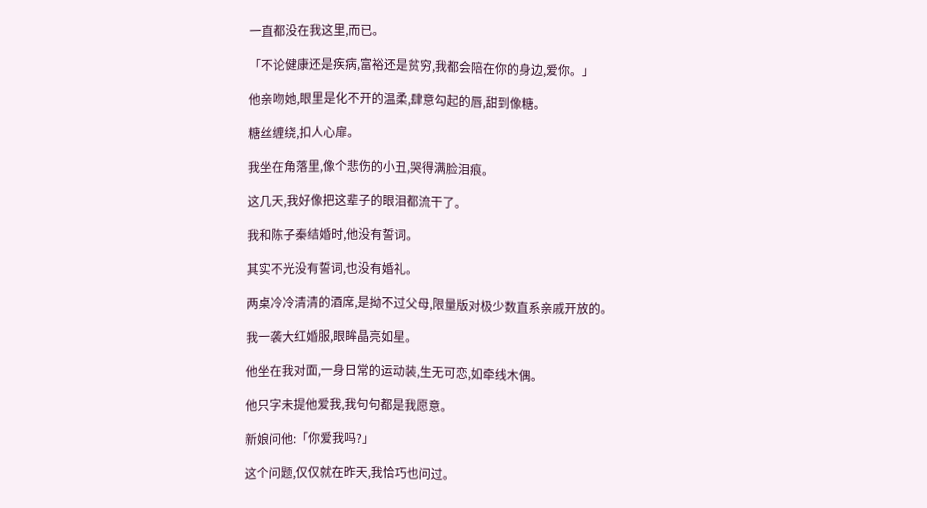一直都没在我这里,而已。

「不论健康还是疾病,富裕还是贫穷,我都会陪在你的身边,爱你。」

他亲吻她,眼里是化不开的温柔,肆意勾起的唇,甜到像糖。

糖丝缠绕,扣人心扉。

我坐在角落里,像个悲伤的小丑,哭得满脸泪痕。

这几天,我好像把这辈子的眼泪都流干了。

我和陈子秦结婚时,他没有誓词。

其实不光没有誓词,也没有婚礼。

两桌冷冷清清的酒席,是拗不过父母,限量版对极少数直系亲戚开放的。

我一袭大红婚服,眼眸晶亮如星。

他坐在我对面,一身日常的运动装,生无可恋,如牵线木偶。

他只字未提他爱我,我句句都是我愿意。

新娘问他:「你爱我吗?」

这个问题,仅仅就在昨天,我恰巧也问过。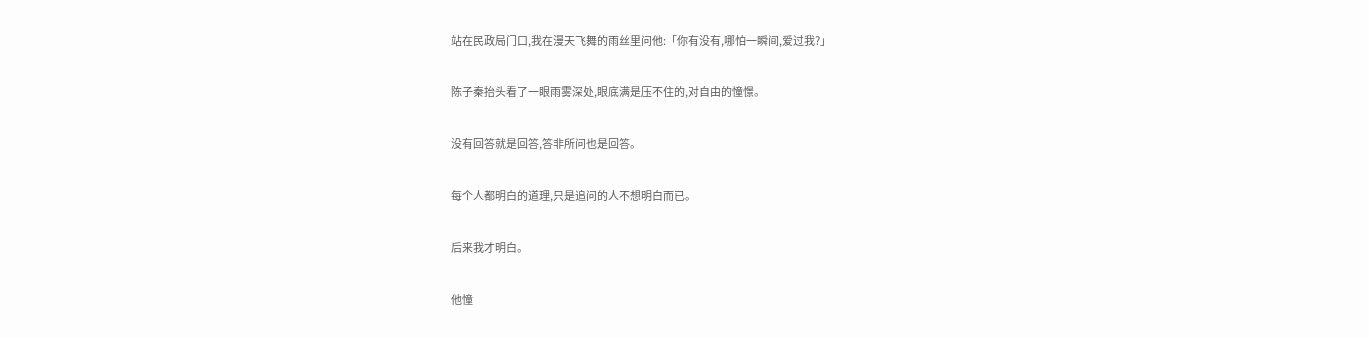站在民政局门口,我在漫天飞舞的雨丝里问他:「你有没有,哪怕一瞬间,爱过我?」

陈子秦抬头看了一眼雨雾深处,眼底满是压不住的,对自由的憧憬。

没有回答就是回答,答非所问也是回答。

每个人都明白的道理,只是追问的人不想明白而已。

后来我才明白。

他憧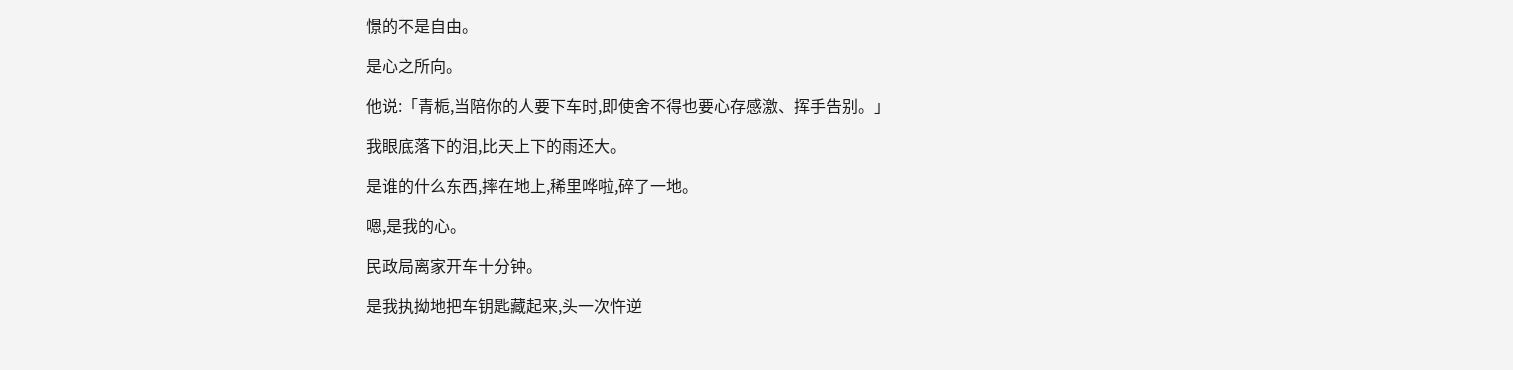憬的不是自由。

是心之所向。

他说:「青栀,当陪你的人要下车时,即使舍不得也要心存感激、挥手告别。」

我眼底落下的泪,比天上下的雨还大。

是谁的什么东西,摔在地上,稀里哗啦,碎了一地。

嗯,是我的心。

民政局离家开车十分钟。

是我执拗地把车钥匙藏起来,头一次忤逆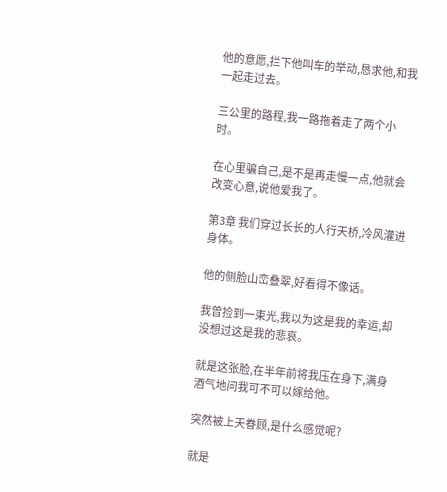他的意愿,拦下他叫车的举动,恳求他,和我一起走过去。

三公里的路程,我一路拖着走了两个小时。

在心里骗自己,是不是再走慢一点,他就会改变心意,说他爱我了。

第3章 我们穿过长长的人行天桥,冷风灌进身体。

他的侧脸山峦叠翠,好看得不像话。

我曾捡到一束光,我以为这是我的幸运,却没想过这是我的悲哀。

就是这张脸,在半年前将我压在身下,满身酒气地问我可不可以嫁给他。

突然被上天眷顾,是什么感觉呢?

就是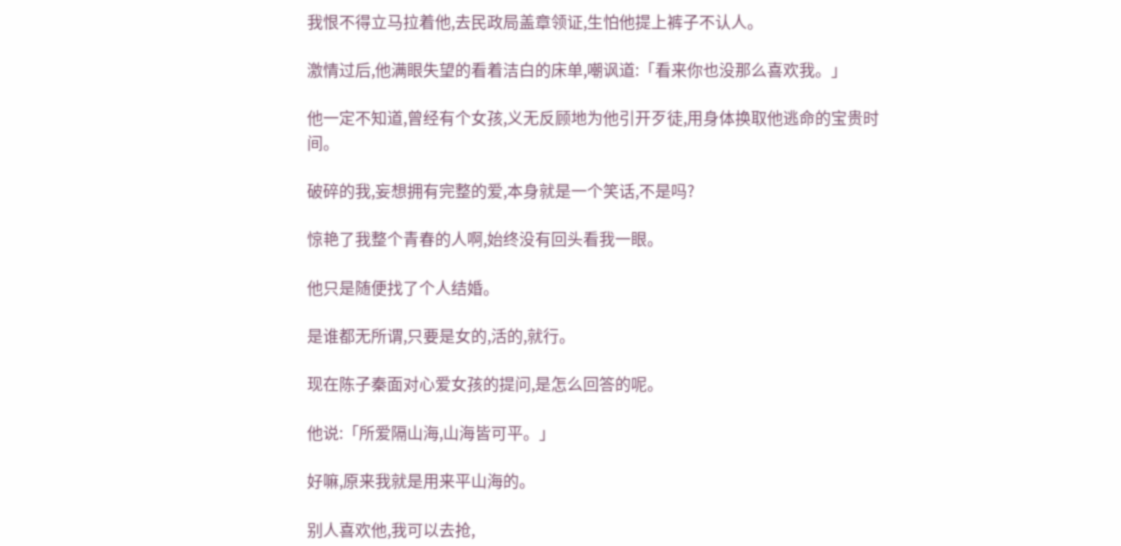我恨不得立马拉着他,去民政局盖章领证,生怕他提上裤子不认人。

激情过后,他满眼失望的看着洁白的床单,嘲讽道:「看来你也没那么喜欢我。」

他一定不知道,曾经有个女孩,义无反顾地为他引开歹徒,用身体换取他逃命的宝贵时间。

破碎的我,妄想拥有完整的爱,本身就是一个笑话,不是吗?

惊艳了我整个青春的人啊,始终没有回头看我一眼。

他只是随便找了个人结婚。

是谁都无所谓,只要是女的,活的,就行。

现在陈子秦面对心爱女孩的提问,是怎么回答的呢。

他说:「所爱隔山海,山海皆可平。」

好嘛,原来我就是用来平山海的。

别人喜欢他,我可以去抢,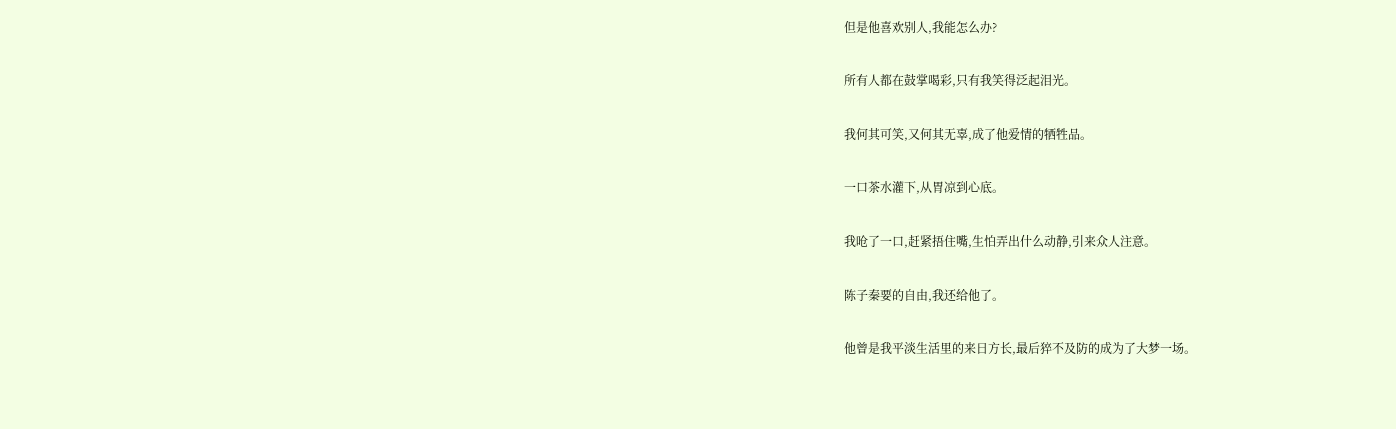但是他喜欢别人,我能怎么办?

所有人都在鼓掌喝彩,只有我笑得泛起泪光。

我何其可笑,又何其无辜,成了他爱情的牺牲品。

一口茶水灌下,从胃凉到心底。

我呛了一口,赶紧捂住嘴,生怕弄出什么动静,引来众人注意。

陈子秦要的自由,我还给他了。

他曾是我平淡生活里的来日方长,最后猝不及防的成为了大梦一场。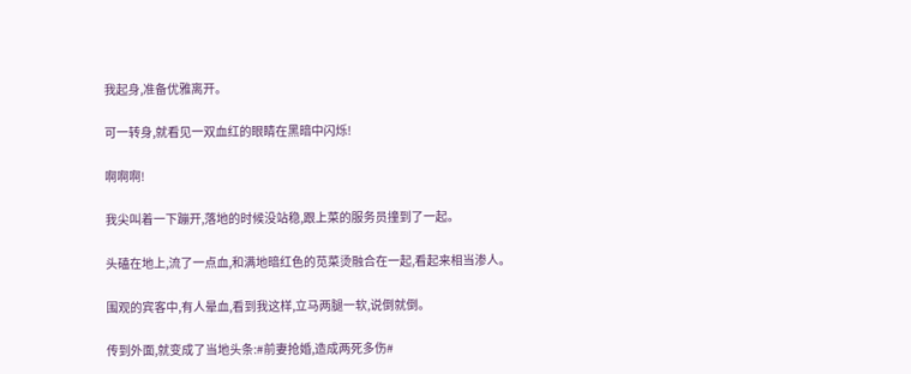我起身,准备优雅离开。

可一转身,就看见一双血红的眼睛在黑暗中闪烁!

啊啊啊!

我尖叫着一下蹦开,落地的时候没站稳,跟上菜的服务员撞到了一起。

头磕在地上,流了一点血,和满地暗红色的苋菜烫融合在一起,看起来相当渗人。

围观的宾客中,有人晕血,看到我这样,立马两腿一软,说倒就倒。

传到外面,就变成了当地头条:#前妻抢婚,造成两死多伤#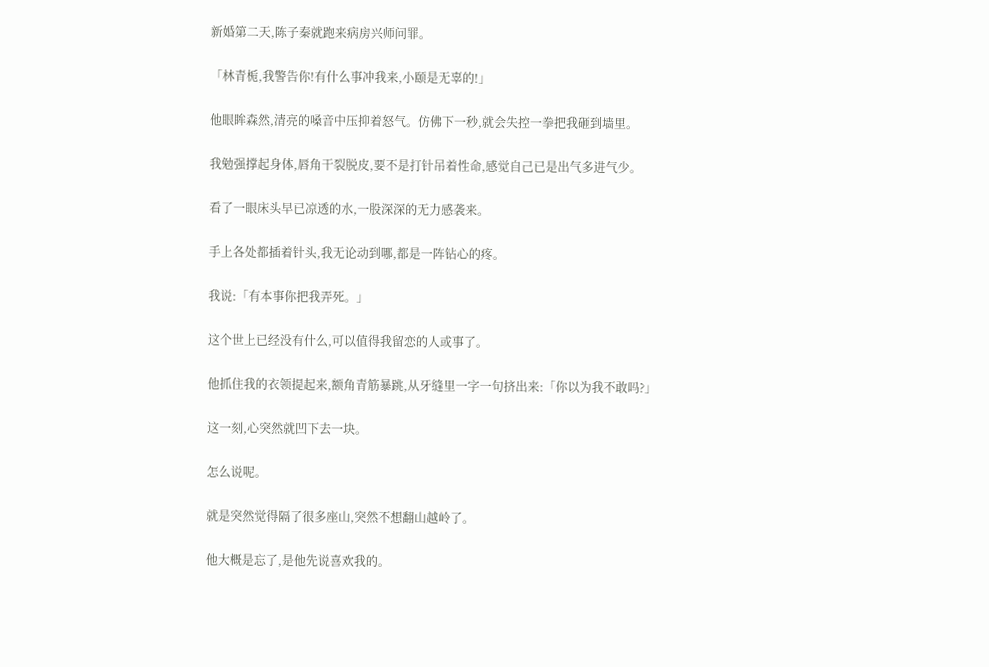新婚第二天,陈子秦就跑来病房兴师问罪。

「林青栀,我警告你!有什么事冲我来,小颐是无辜的!」

他眼眸森然,清亮的嗓音中压抑着怒气。仿佛下一秒,就会失控一拳把我砸到墙里。

我勉强撑起身体,唇角干裂脱皮,要不是打针吊着性命,感觉自己已是出气多进气少。

看了一眼床头早已凉透的水,一股深深的无力感袭来。

手上各处都插着针头,我无论动到哪,都是一阵钻心的疼。

我说:「有本事你把我弄死。」

这个世上已经没有什么,可以值得我留恋的人或事了。

他抓住我的衣领提起来,额角青筋暴跳,从牙缝里一字一句挤出来:「你以为我不敢吗?」

这一刻,心突然就凹下去一块。

怎么说呢。

就是突然觉得隔了很多座山,突然不想翻山越岭了。

他大概是忘了,是他先说喜欢我的。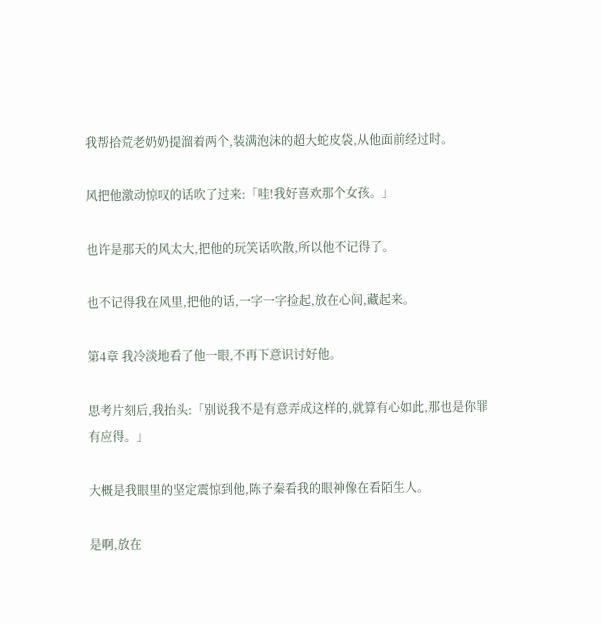我帮拾荒老奶奶提溜着两个,装满泡沫的超大蛇皮袋,从他面前经过时。

风把他激动惊叹的话吹了过来:「哇!我好喜欢那个女孩。」

也许是那天的风太大,把他的玩笑话吹散,所以他不记得了。

也不记得我在风里,把他的话,一字一字捡起,放在心间,藏起来。

第4章 我冷淡地看了他一眼,不再下意识讨好他。

思考片刻后,我抬头:「别说我不是有意弄成这样的,就算有心如此,那也是你罪有应得。」

大概是我眼里的坚定震惊到他,陈子秦看我的眼神像在看陌生人。

是啊,放在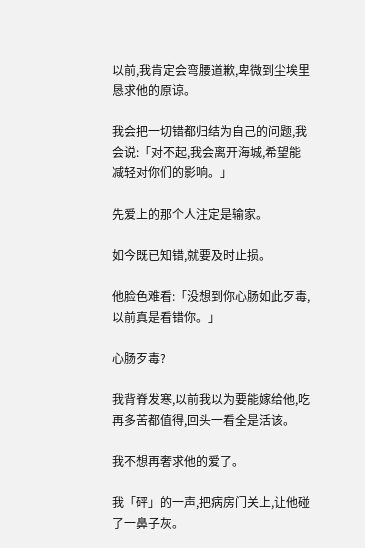以前,我肯定会弯腰道歉,卑微到尘埃里恳求他的原谅。

我会把一切错都归结为自己的问题,我会说:「对不起,我会离开海城,希望能减轻对你们的影响。」

先爱上的那个人注定是输家。

如今既已知错,就要及时止损。

他脸色难看:「没想到你心肠如此歹毒,以前真是看错你。」

心肠歹毒?

我背脊发寒,以前我以为要能嫁给他,吃再多苦都值得,回头一看全是活该。

我不想再奢求他的爱了。

我「砰」的一声,把病房门关上,让他碰了一鼻子灰。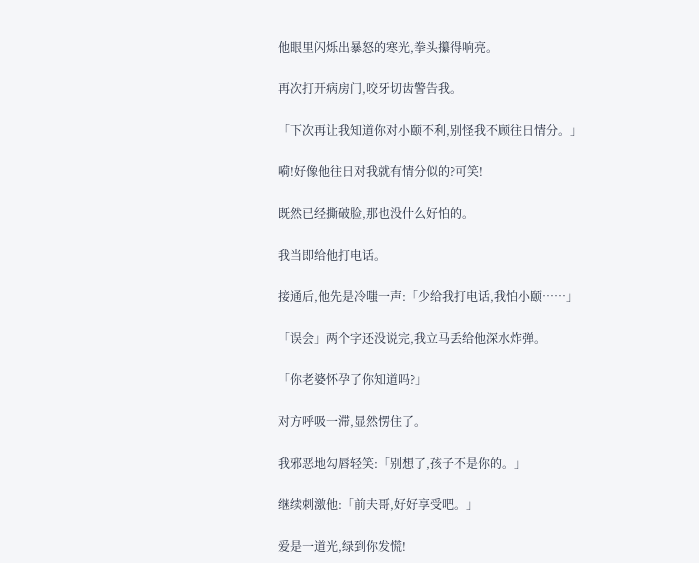他眼里闪烁出暴怒的寒光,拳头攥得响亮。

再次打开病房门,咬牙切齿警告我。

「下次再让我知道你对小颐不利,别怪我不顾往日情分。」

嗬!好像他往日对我就有情分似的?可笑!

既然已经撕破脸,那也没什么好怕的。

我当即给他打电话。

接通后,他先是冷嗤一声:「少给我打电话,我怕小颐……」

「误会」两个字还没说完,我立马丢给他深水炸弹。

「你老婆怀孕了你知道吗?」

对方呼吸一滞,显然愣住了。

我邪恶地勾唇轻笑:「别想了,孩子不是你的。」

继续刺激他:「前夫哥,好好享受吧。」

爱是一道光,绿到你发慌!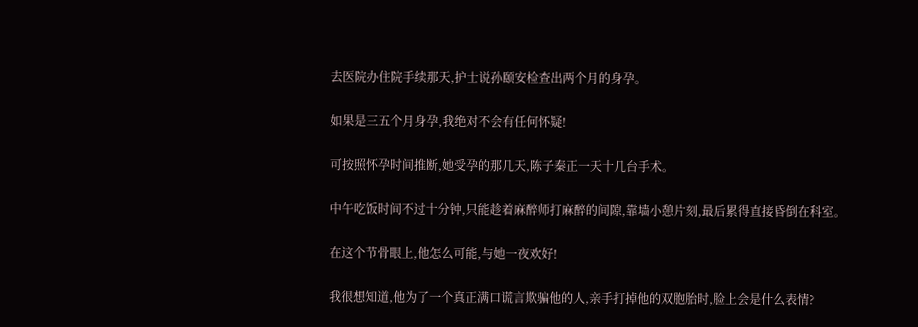去医院办住院手续那天,护士说孙颐安检查出两个月的身孕。

如果是三五个月身孕,我绝对不会有任何怀疑!

可按照怀孕时间推断,她受孕的那几天,陈子秦正一天十几台手术。

中午吃饭时间不过十分钟,只能趁着麻醉师打麻醉的间隙,靠墙小憩片刻,最后累得直接昏倒在科室。

在这个节骨眼上,他怎么可能,与她一夜欢好!

我很想知道,他为了一个真正满口谎言欺骗他的人,亲手打掉他的双胞胎时,脸上会是什么表情?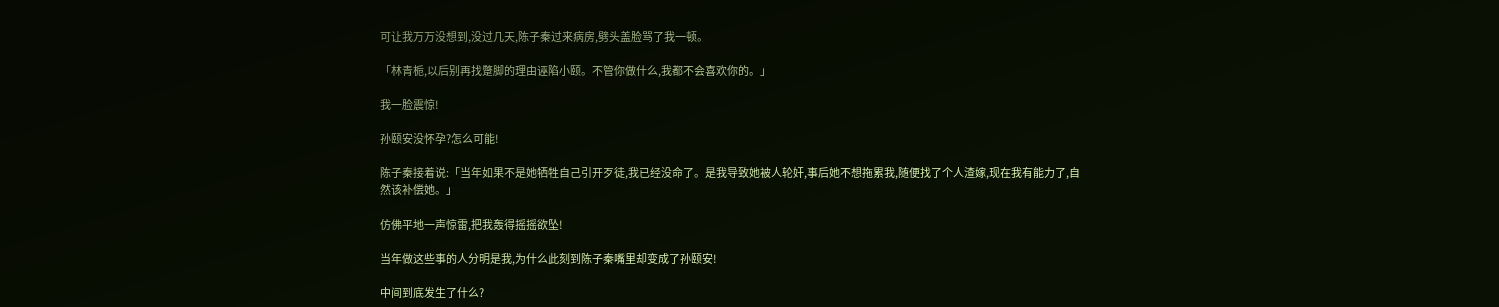可让我万万没想到,没过几天,陈子秦过来病房,劈头盖脸骂了我一顿。

「林青栀,以后别再找蹩脚的理由诬陷小颐。不管你做什么,我都不会喜欢你的。」

我一脸震惊!

孙颐安没怀孕?怎么可能!

陈子秦接着说:「当年如果不是她牺牲自己引开歹徒,我已经没命了。是我导致她被人轮奸,事后她不想拖累我,随便找了个人渣嫁,现在我有能力了,自然该补偿她。」

仿佛平地一声惊雷,把我轰得摇摇欲坠!

当年做这些事的人分明是我,为什么此刻到陈子秦嘴里却变成了孙颐安!

中间到底发生了什么?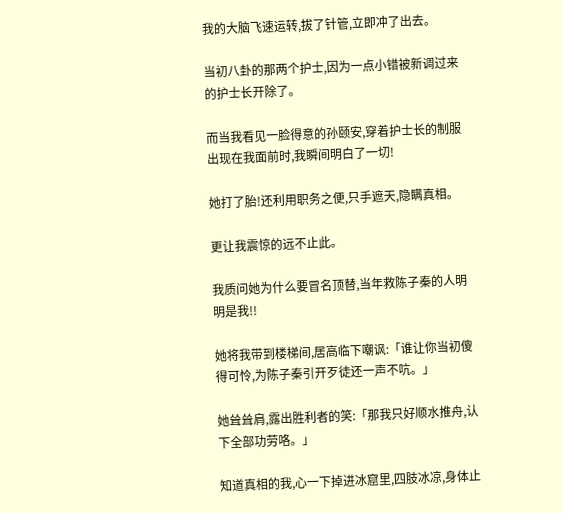我的大脑飞速运转,拔了针管,立即冲了出去。

当初八卦的那两个护士,因为一点小错被新调过来的护士长开除了。

而当我看见一脸得意的孙颐安,穿着护士长的制服出现在我面前时,我瞬间明白了一切!

她打了胎!还利用职务之便,只手遮天,隐瞒真相。

更让我震惊的远不止此。

我质问她为什么要冒名顶替,当年救陈子秦的人明明是我!!

她将我带到楼梯间,居高临下嘲讽:「谁让你当初傻得可怜,为陈子秦引开歹徒还一声不吭。」

她耸耸肩,露出胜利者的笑:「那我只好顺水推舟,认下全部功劳咯。」

知道真相的我,心一下掉进冰窟里,四肢冰凉,身体止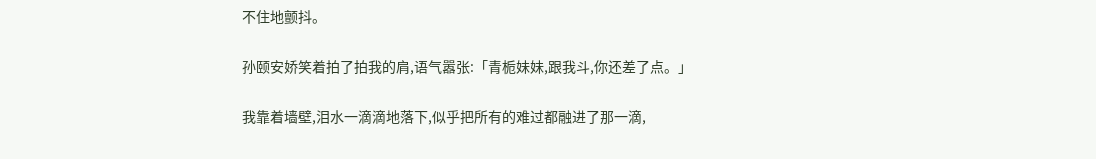不住地颤抖。

孙颐安娇笑着拍了拍我的肩,语气嚣张:「青栀妹妹,跟我斗,你还差了点。」

我靠着墙壁,泪水一滴滴地落下,似乎把所有的难过都融进了那一滴,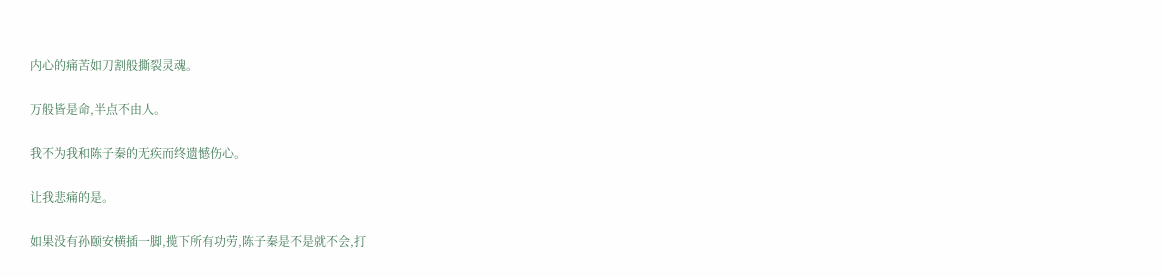内心的痛苦如刀割般撕裂灵魂。

万般皆是命,半点不由人。

我不为我和陈子秦的无疾而终遗憾伤心。

让我悲痛的是。

如果没有孙颐安横插一脚,揽下所有功劳,陈子秦是不是就不会,打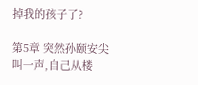掉我的孩子了?

第5章 突然孙颐安尖叫一声,自己从楼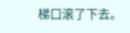梯口滚了下去。